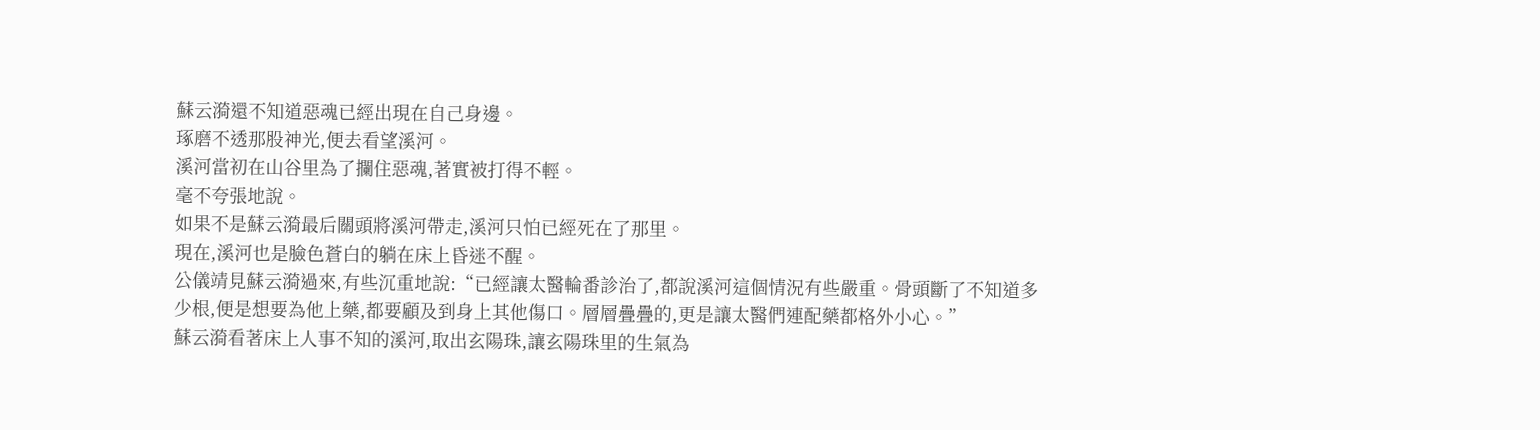蘇云漪還不知道惡魂已經出現在自己身邊。
琢磨不透那股神光,便去看望溪河。
溪河當初在山谷里為了攔住惡魂,著實被打得不輕。
毫不夸張地說。
如果不是蘇云漪最后關頭將溪河帶走,溪河只怕已經死在了那里。
現在,溪河也是臉色蒼白的躺在床上昏迷不醒。
公儀靖見蘇云漪過來,有些沉重地說:“已經讓太醫輪番診治了,都說溪河這個情況有些嚴重。骨頭斷了不知道多少根,便是想要為他上藥,都要顧及到身上其他傷口。層層疊疊的,更是讓太醫們連配藥都格外小心。”
蘇云漪看著床上人事不知的溪河,取出玄陽珠,讓玄陽珠里的生氣為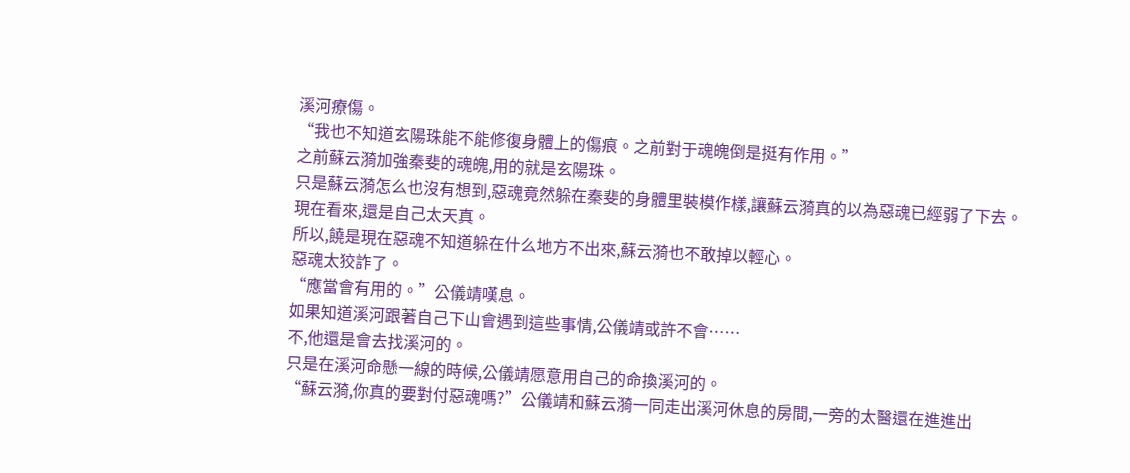溪河療傷。
“我也不知道玄陽珠能不能修復身體上的傷痕。之前對于魂魄倒是挺有作用。”
之前蘇云漪加強秦斐的魂魄,用的就是玄陽珠。
只是蘇云漪怎么也沒有想到,惡魂竟然躲在秦斐的身體里裝模作樣,讓蘇云漪真的以為惡魂已經弱了下去。
現在看來,還是自己太天真。
所以,饒是現在惡魂不知道躲在什么地方不出來,蘇云漪也不敢掉以輕心。
惡魂太狡詐了。
“應當會有用的。”公儀靖嘆息。
如果知道溪河跟著自己下山會遇到這些事情,公儀靖或許不會……
不,他還是會去找溪河的。
只是在溪河命懸一線的時候,公儀靖愿意用自己的命換溪河的。
“蘇云漪,你真的要對付惡魂嗎?”公儀靖和蘇云漪一同走出溪河休息的房間,一旁的太醫還在進進出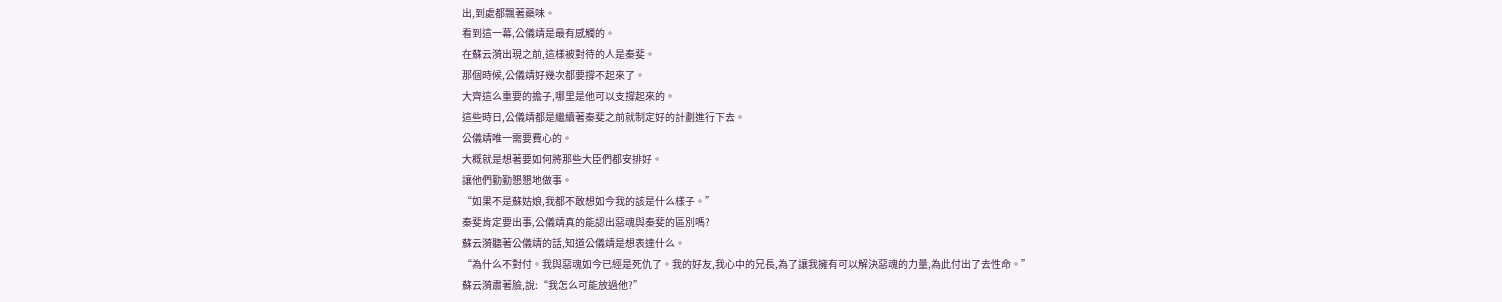出,到處都飄著藥味。
看到這一幕,公儀靖是最有感觸的。
在蘇云漪出現之前,這樣被對待的人是秦斐。
那個時候,公儀靖好幾次都要撐不起來了。
大齊這么重要的擔子,哪里是他可以支撐起來的。
這些時日,公儀靖都是繼續著秦斐之前就制定好的計劃進行下去。
公儀靖唯一需要費心的。
大概就是想著要如何將那些大臣們都安排好。
讓他們勤勤懇懇地做事。
“如果不是蘇姑娘,我都不敢想如今我的該是什么樣子。”
秦斐肯定要出事,公儀靖真的能認出惡魂與秦斐的區別嗎?
蘇云漪聽著公儀靖的話,知道公儀靖是想表達什么。
“為什么不對付。我與惡魂如今已經是死仇了。我的好友,我心中的兄長,為了讓我擁有可以解決惡魂的力量,為此付出了去性命。”
蘇云漪肅著臉,說:“我怎么可能放過他?”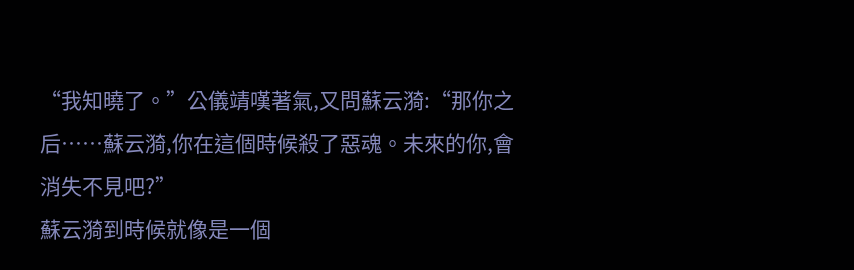“我知曉了。”公儀靖嘆著氣,又問蘇云漪:“那你之后……蘇云漪,你在這個時候殺了惡魂。未來的你,會消失不見吧?”
蘇云漪到時候就像是一個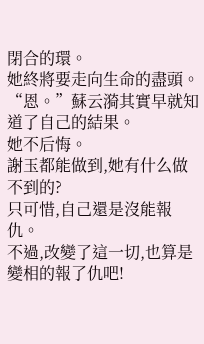閉合的環。
她終將要走向生命的盡頭。
“恩。”蘇云漪其實早就知道了自己的結果。
她不后悔。
謝玉都能做到,她有什么做不到的?
只可惜,自己還是沒能報仇。
不過,改變了這一切,也算是變相的報了仇吧!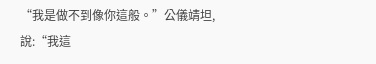“我是做不到像你這般。”公儀靖坦,說:“我這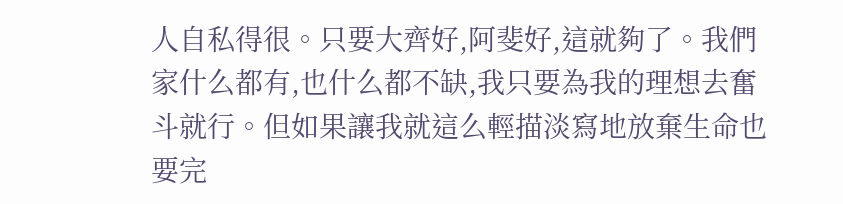人自私得很。只要大齊好,阿斐好,這就夠了。我們家什么都有,也什么都不缺,我只要為我的理想去奮斗就行。但如果讓我就這么輕描淡寫地放棄生命也要完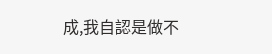成,我自認是做不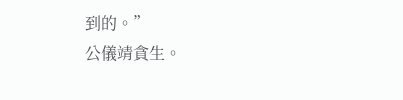到的。”
公儀靖貪生。